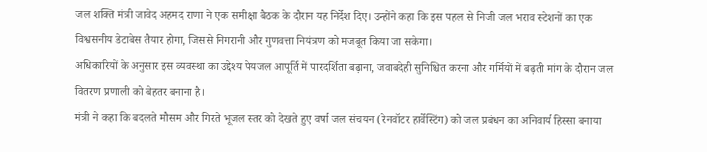जल शक्ति मंत्री जावेद अहमद राणा ने एक समीक्षा बैठक के दौरान यह निर्देश दिए। उन्होंने कहा कि इस पहल से निजी जल भराव स्टेशनों का एक विश्वसनीय डेटाबेस तैयार होगा, जिससे निगरानी और गुणवत्ता नियंत्रण को मजबूत किया जा सकेगा।
अधिकारियों के अनुसार इस व्यवस्था का उद्देश्य पेयजल आपूर्ति में पारदर्शिता बढ़ाना, जवाबदेही सुनिश्चित करना और गर्मियों में बढ़ती मांग के दौरान जल वितरण प्रणाली को बेहतर बनाना है।
मंत्री ने कहा कि बदलते मौसम और गिरते भूजल स्तर को देखते हुए वर्षा जल संचयन (रेनवॉटर हार्वेस्टिंग) को जल प्रबंधन का अनिवार्य हिस्सा बनाया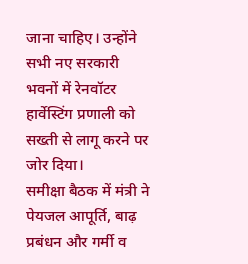जाना चाहिए। उन्होंने सभी नए सरकारी भवनों में रेनवॉटर हार्वेस्टिंग प्रणाली को सख्ती से लागू करने पर जोर दिया।
समीक्षा बैठक में मंत्री ने पेयजल आपूर्ति, बाढ़ प्रबंधन और गर्मी व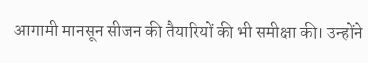आगामी मानसून सीजन की तैयारियों की भी समीक्षा की। उन्होंने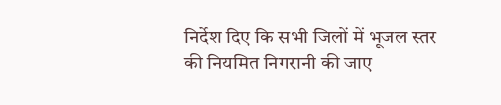निर्देश दिए कि सभी जिलों में भूजल स्तर की नियमित निगरानी की जाए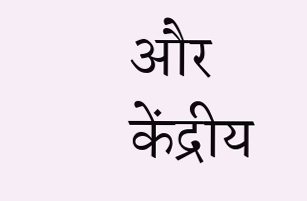और केंद्रीय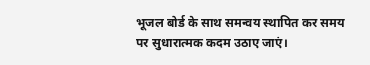भूजल बोर्ड के साथ समन्वय स्थापित कर समय पर सुधारात्मक कदम उठाए जाएं।